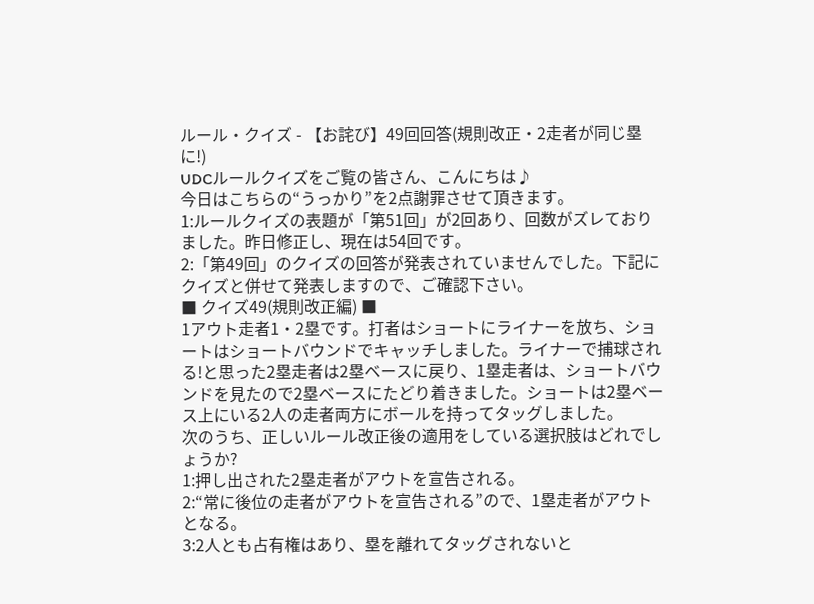ルール・クイズ - 【お詫び】49回回答(規則改正・2走者が同じ塁に!)
UDCルールクイズをご覧の皆さん、こんにちは♪
今日はこちらの“うっかり”を2点謝罪させて頂きます。
1:ルールクイズの表題が「第51回」が2回あり、回数がズレておりました。昨日修正し、現在は54回です。
2:「第49回」のクイズの回答が発表されていませんでした。下記にクイズと併せて発表しますので、ご確認下さい。
■ クイズ49(規則改正編) ■
1アウト走者1・2塁です。打者はショートにライナーを放ち、ショートはショートバウンドでキャッチしました。ライナーで捕球される!と思った2塁走者は2塁ベースに戻り、1塁走者は、ショートバウンドを見たので2塁ベースにたどり着きました。ショートは2塁ベース上にいる2人の走者両方にボールを持ってタッグしました。
次のうち、正しいルール改正後の適用をしている選択肢はどれでしょうか?
1:押し出された2塁走者がアウトを宣告される。
2:“常に後位の走者がアウトを宣告される”ので、1塁走者がアウトとなる。
3:2人とも占有権はあり、塁を離れてタッグされないと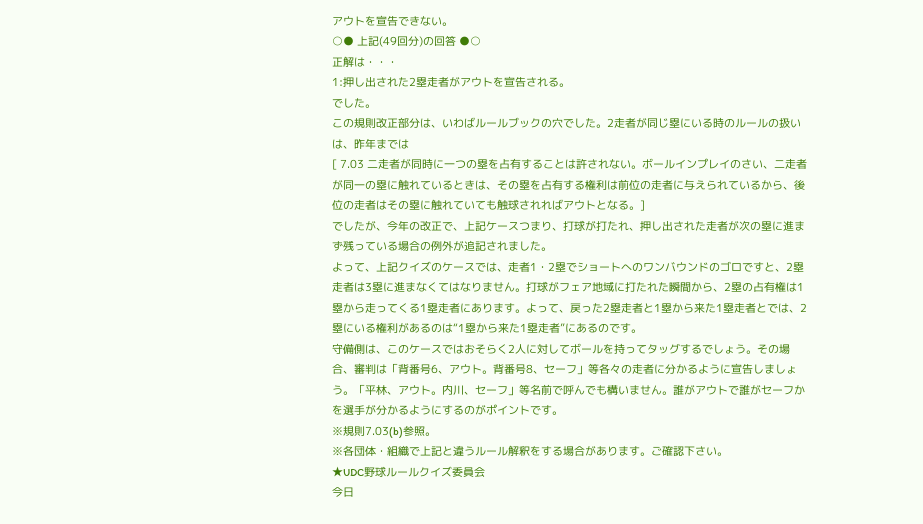アウトを宣告できない。
○● 上記(49回分)の回答 ●○
正解は・・・
1:押し出された2塁走者がアウトを宣告される。
でした。
この規則改正部分は、いわばルールブックの穴でした。2走者が同じ塁にいる時のルールの扱いは、昨年までは
[ 7.03 二走者が同時に一つの塁を占有することは許されない。ボールインプレイのさい、二走者が同一の塁に触れているときは、その塁を占有する権利は前位の走者に与えられているから、後位の走者はその塁に触れていても触球されればアウトとなる。]
でしたが、今年の改正で、上記ケースつまり、打球が打たれ、押し出された走者が次の塁に進まず残っている場合の例外が追記されました。
よって、上記クイズのケースでは、走者1・2塁でショートへのワンバウンドのゴロですと、2塁走者は3塁に進まなくてはなりません。打球がフェア地域に打たれた瞬間から、2塁の占有権は1塁から走ってくる1塁走者にあります。よって、戻った2塁走者と1塁から来た1塁走者とでは、2塁にいる権利があるのは“1塁から来た1塁走者”にあるのです。
守備側は、このケースではおそらく2人に対してボールを持ってタッグするでしょう。その場合、審判は「背番号6、アウト。背番号8、セーフ」等各々の走者に分かるように宣告しましょう。「平林、アウト。内川、セーフ」等名前で呼んでも構いません。誰がアウトで誰がセーフかを選手が分かるようにするのがポイントです。
※規則7.03(b)参照。
※各団体・組織で上記と違うルール解釈をする場合があります。ご確認下さい。
★UDC野球ルールクイズ委員会
今日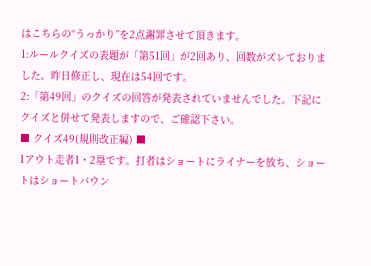はこちらの“うっかり”を2点謝罪させて頂きます。
1:ルールクイズの表題が「第51回」が2回あり、回数がズレておりました。昨日修正し、現在は54回です。
2:「第49回」のクイズの回答が発表されていませんでした。下記にクイズと併せて発表しますので、ご確認下さい。
■ クイズ49(規則改正編) ■
1アウト走者1・2塁です。打者はショートにライナーを放ち、ショートはショートバウン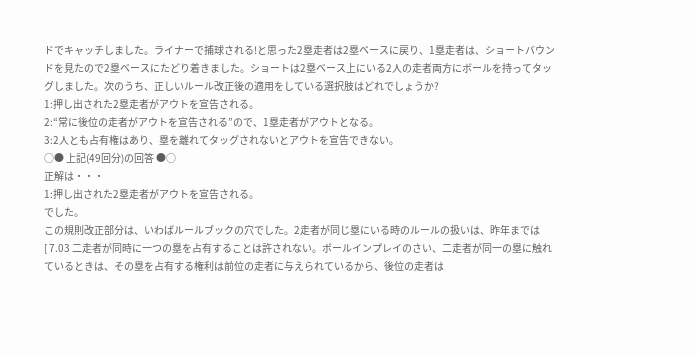ドでキャッチしました。ライナーで捕球される!と思った2塁走者は2塁ベースに戻り、1塁走者は、ショートバウンドを見たので2塁ベースにたどり着きました。ショートは2塁ベース上にいる2人の走者両方にボールを持ってタッグしました。次のうち、正しいルール改正後の適用をしている選択肢はどれでしょうか?
1:押し出された2塁走者がアウトを宣告される。
2:“常に後位の走者がアウトを宣告される”ので、1塁走者がアウトとなる。
3:2人とも占有権はあり、塁を離れてタッグされないとアウトを宣告できない。
○● 上記(49回分)の回答 ●○
正解は・・・
1:押し出された2塁走者がアウトを宣告される。
でした。
この規則改正部分は、いわばルールブックの穴でした。2走者が同じ塁にいる時のルールの扱いは、昨年までは
[ 7.03 二走者が同時に一つの塁を占有することは許されない。ボールインプレイのさい、二走者が同一の塁に触れているときは、その塁を占有する権利は前位の走者に与えられているから、後位の走者は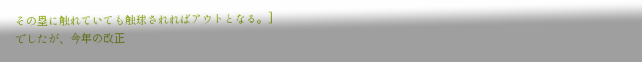その塁に触れていても触球されればアウトとなる。]
でしたが、今年の改正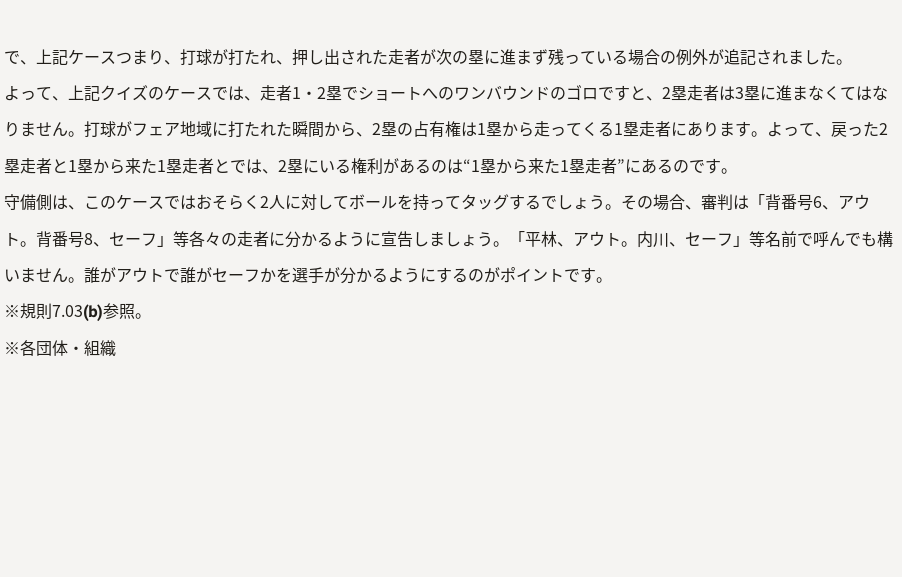で、上記ケースつまり、打球が打たれ、押し出された走者が次の塁に進まず残っている場合の例外が追記されました。
よって、上記クイズのケースでは、走者1・2塁でショートへのワンバウンドのゴロですと、2塁走者は3塁に進まなくてはなりません。打球がフェア地域に打たれた瞬間から、2塁の占有権は1塁から走ってくる1塁走者にあります。よって、戻った2塁走者と1塁から来た1塁走者とでは、2塁にいる権利があるのは“1塁から来た1塁走者”にあるのです。
守備側は、このケースではおそらく2人に対してボールを持ってタッグするでしょう。その場合、審判は「背番号6、アウト。背番号8、セーフ」等各々の走者に分かるように宣告しましょう。「平林、アウト。内川、セーフ」等名前で呼んでも構いません。誰がアウトで誰がセーフかを選手が分かるようにするのがポイントです。
※規則7.03(b)参照。
※各団体・組織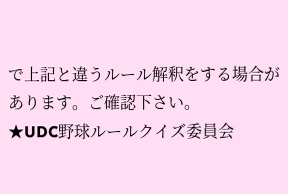で上記と違うルール解釈をする場合があります。ご確認下さい。
★UDC野球ルールクイズ委員会